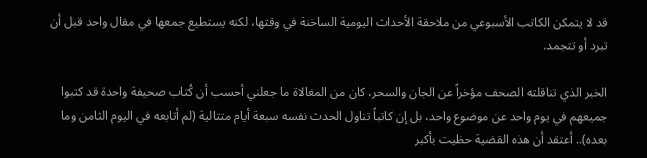قد لا يتمكن الكاتب الأسبوعي من ملاحقة الأحداث اليومية الساخنة في وقتها، لكنه يستطيع جمعها في مقال واحد قبل أن تبرد أو تتجمد.

الخبر الذي تناقلته الصحف مؤخراً عن الجان والسحر، كان من المغالاة ما جعلني أحسب أن كُتاب صحيفة واحدة قد كتبوا جميعهم في يوم واحد عن موضوع واحد، بل إن كاتباً تناول الحدث نفسه سبعة أيام متتالية (لم أتابعه في اليوم الثامن وما بعده).. أعتقد أن هذه القضية حظيت بأكبر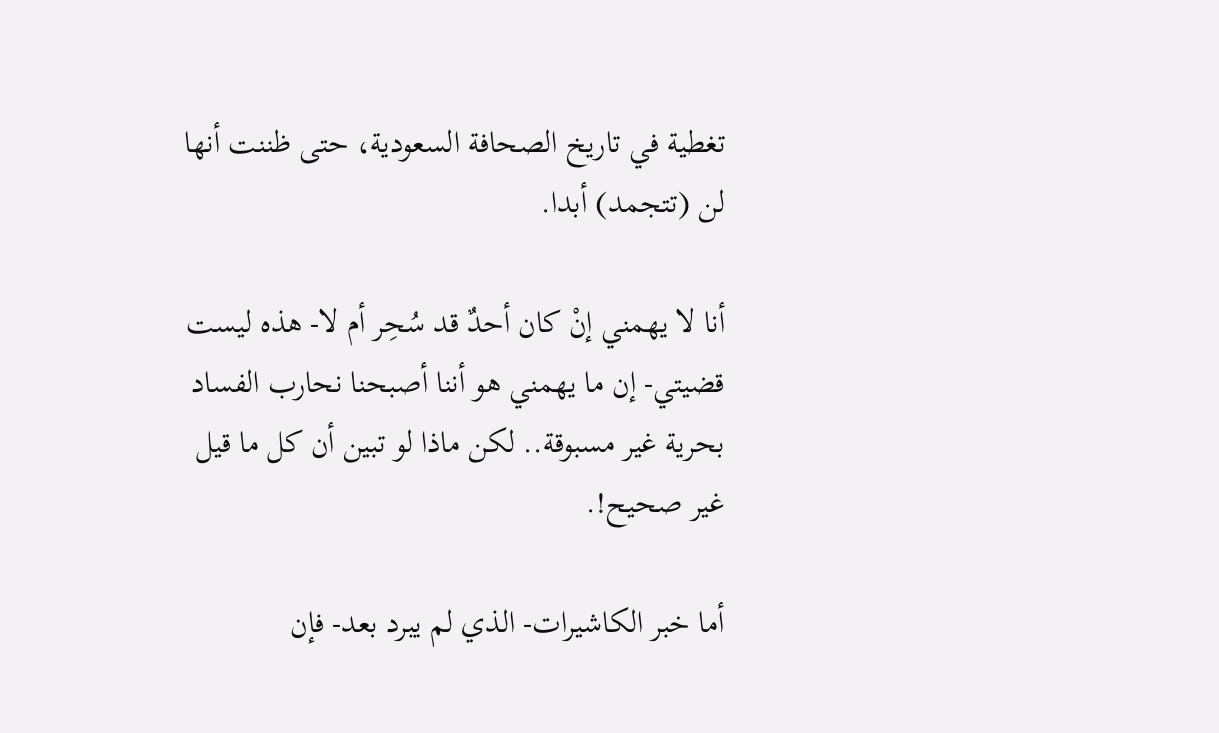تغطية في تاريخ الصحافة السعودية، حتى ظننت أنها لن (تتجمد) أبدا.

أنا لا يهمني إنْ كان أحدٌ قد سُحِر أم لا- هذه ليست قضيتي- إن ما يهمني هو أننا أصبحنا نحارب الفساد بحرية غير مسبوقة.. لكن ماذا لو تبين أن كل ما قيل غير صحيح!.

أما خبر الكاشيرات- الذي لم يبرد بعد- فإن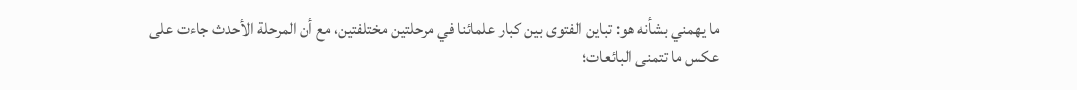ما يهمني بشأنه هو: تباين الفتوى بين كبار علمائنا في مرحلتين مختلفتين، مع أن المرحلة الأحدث جاءت على عكس ما تتمنى البائعات؛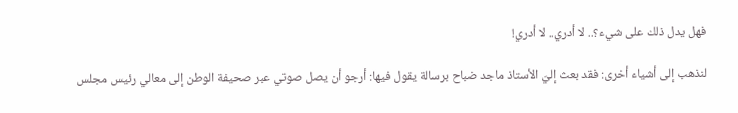فهل يدل ذلك على شيء؟.. لا أدري.. لا أدري!

لنذهب إلى أشياء أخرى: فقد بعث إليّ الأستاذ ماجد ضباح برسالة يقول فيها: أرجو أن يصل صوتي عبر صحيفة الوطن إلى معالي رئيس مجلس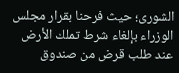الشورى؛ حيث فرحنا بقرار مجلس الوزراء بإلغاء شرط تملك الأرض عند طلب قرض من صندوق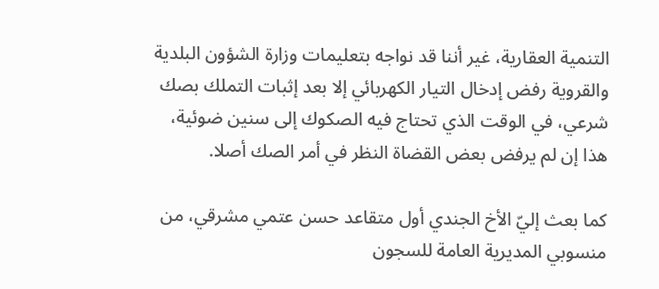التنمية العقارية، غير أننا قد نواجه بتعليمات وزارة الشؤون البلدية والقروية رفض إدخال التيار الكهربائي إلا بعد إثبات التملك بصك شرعي، في الوقت الذي تحتاج فيه الصكوك إلى سنين ضوئية، هذا إن لم يرفض بعض القضاة النظر في أمر الصك أصلا.

كما بعث إليّ الأخ الجندي أول متقاعد حسن عتمي مشرقي، من منسوبي المديرية العامة للسجون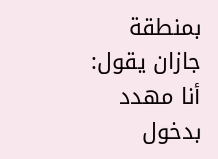بمنطقة جازان يقول: أنا مهدد بدخول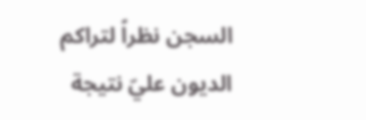السجن نظراً لتراكم الديون عليّ نتيجة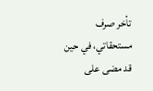تأخر صرف مستحقاتي، في حين قد مضى على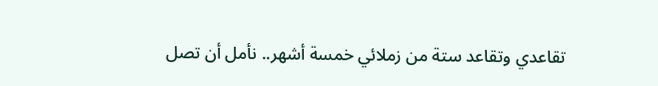تقاعدي وتقاعد ستة من زملائي خمسة أشهر.. نأمل أن تصل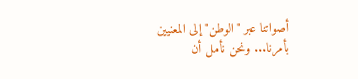أصواتنا عبر "الوطن" إلى المعنيين بأمرنا... ونحن نأمل أن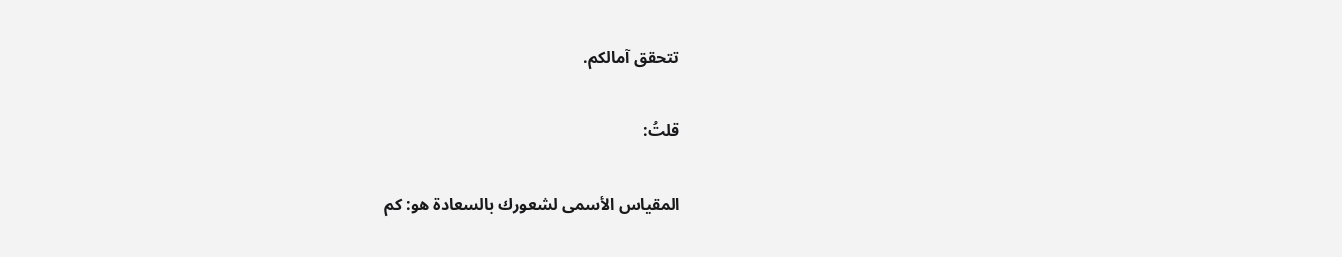تتحقق آمالكم.

قلتُ:

المقياس الأسمى لشعورك بالسعادة هو: كم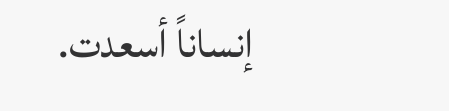إنساناً أسعدت.